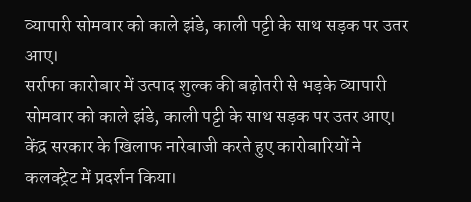व्यापारी सोमवार को काले झंडे, काली पट्टी के साथ सड़क पर उतर आए।
सर्राफा कारोबार में उत्पाद शुल्क की बढ़ोतरी से भड़के व्यापारी सोमवार को काले झंडे, काली पट्टी के साथ सड़क पर उतर आए। केंद्र सरकार के खिलाफ नारेबाजी करते हुए कारोबारियों ने कलक्ट्रेट में प्रदर्शन किया।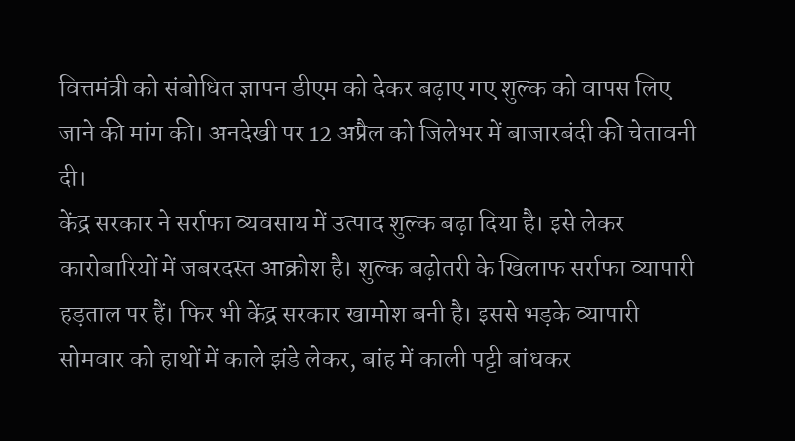वित्तमंत्री को संबोधित ज्ञापन डीएम को देकर बढ़ाए गए शुल्क को वापस लिए जाने की मांग की। अनदेखी पर 12 अप्रैल को जिलेभर में बाजारबंदी की चेतावनी दी।
केंद्र सरकार ने सर्राफा व्यवसाय में उत्पाद शुल्क बढ़ा दिया है। इसे लेकर कारोबारियों में जबरदस्त आक्रोश है। शुल्क बढ़ोतरी के खिलाफ सर्राफा व्यापारी हड़ताल पर हैं। फिर भी केंद्र सरकार खामोश बनी है। इससे भड़के व्यापारी सोमवार को हाथों में काले झंडे लेकर, बांह में काली पट्टी बांधकर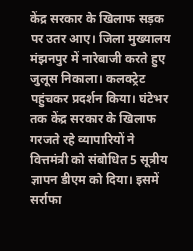केंद्र सरकार के खिलाफ सड़क पर उतर आए। जिला मुख्यालय मंझनपुर में नारेबाजी करते हुए जुलूस निकाला। कलक्ट्रेट पहुंचकर प्रदर्शन किया। घंटेभर तक केंद्र सरकार के खिलाफ गरजते रहे व्यापारियों ने वित्तमंत्री को संबोधित 5 सूत्रीय ज्ञापन डीएम को दिया। इसमें सर्राफा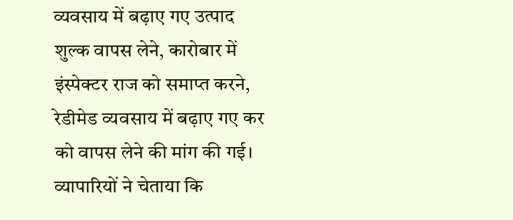व्यवसाय में बढ़ाए गए उत्पाद शुल्क वापस लेने, कारोबार में इंस्पेक्टर राज को समाप्त करने, रेडीमेड व्यवसाय में बढ़ाए गए कर को वापस लेने की मांग की गई। व्यापारियों ने चेताया कि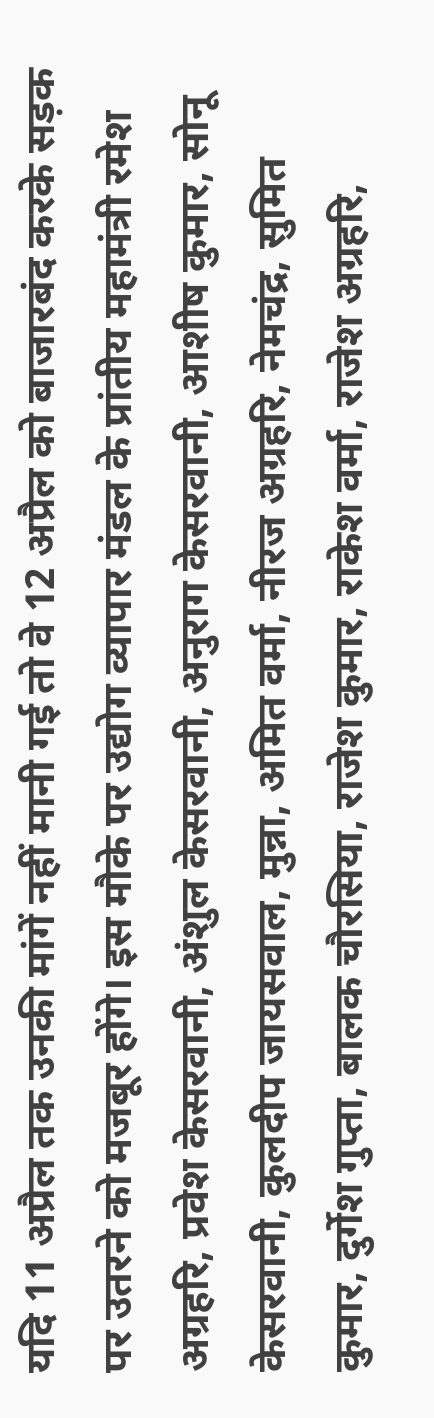यदि 11 अप्रैल तक उनकी मांगें नहीं मानी गई तो वे 12 अप्रैल को बाजारबंद करके सड़क पर उतरने को मजबूर होंगे। इस मौके पर उद्योग व्यापार मंडल के प्रांतीय महामंत्री रमेश अग्रहरि, प्रवेश केसरवानी, अंशुल केसरवानी, अनुराग केसरवानी, आशीष कुमार, सोनू केसरवानी, कुलदीप जायसवाल, मुन्ना, अमित वर्मा, नीरज अग्रहरि, नेमचंद्र, सुमित कुमार, दुर्गेश गुप्ता, बालक चौरसिया, राजेश कुमार, राकेश वर्मा, राजेश अग्रहरि,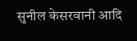सुनील केसरवानी आदि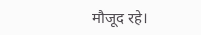मौजूद रहे।